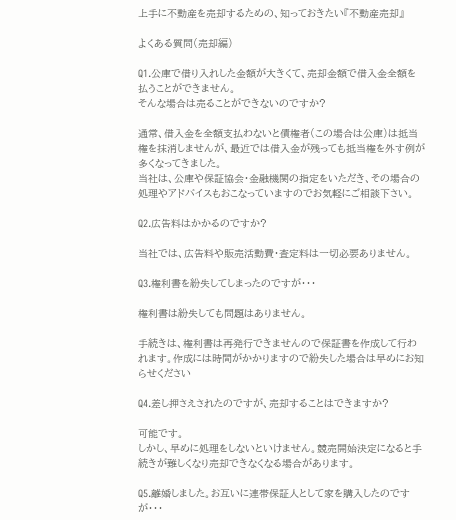上手に不動産を売却するための、知っておきたい『不動産売却』

よくある質問(売却編)

Q1.公庫で借り入れした金額が大きくて、売却金額で借入金全額を払うことができません。
そんな場合は売ることができないのですか?

通常、借入金を全額支払わないと債権者(この場合は公庫)は抵当権を抹消しませんが、最近では借入金が残っても抵当権を外す例が多くなってきました。
当社は、公庫や保証協会・金融機関の指定をいただき、その場合の処理やアドバイスもおこなっていますのでお気軽にご相談下さい。

Q2.広告料はかかるのですか?

当社では、広告料や販売活動費・査定料は一切必要ありません。

Q3.権利書を紛失してしまったのですが・・・

権利書は紛失しても問題はありません。

手続きは、権利書は再発行できませんので保証書を作成して行われます。作成には時間がかかりますので紛失した場合は早めにお知らせください

Q4.差し押さえされたのですが、売却することはできますか?

可能です。
しかし、早めに処理をしないといけません。競売開始決定になると手続きが難しくなり売却できなくなる場合があります。

Q5.離婚しました。お互いに連帯保証人として家を購入したのですが・・・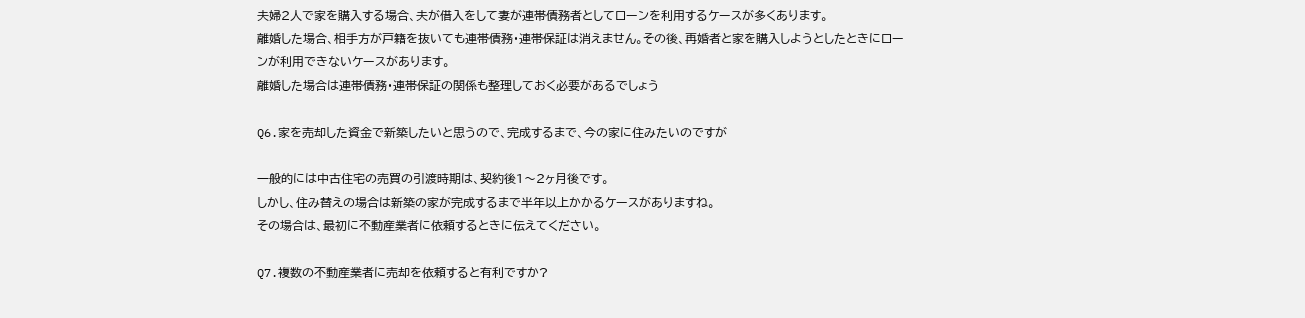夫婦2人で家を購入する場合、夫が借入をして妻が連帯債務者としてローンを利用するケースが多くあります。
離婚した場合、相手方が戸籍を抜いても連帯債務・連帯保証は消えません。その後、再婚者と家を購入しようとしたときにローンが利用できないケースがあります。
離婚した場合は連帯債務・連帯保証の関係も整理しておく必要があるでしょう

Q6.家を売却した資金で新築したいと思うので、完成するまで、今の家に住みたいのですが

一般的には中古住宅の売買の引渡時期は、契約後1〜2ヶ月後です。
しかし、住み替えの場合は新築の家が完成するまで半年以上かかるケースがありますね。
その場合は、最初に不動産業者に依頼するときに伝えてください。

Q7.複数の不動産業者に売却を依頼すると有利ですか?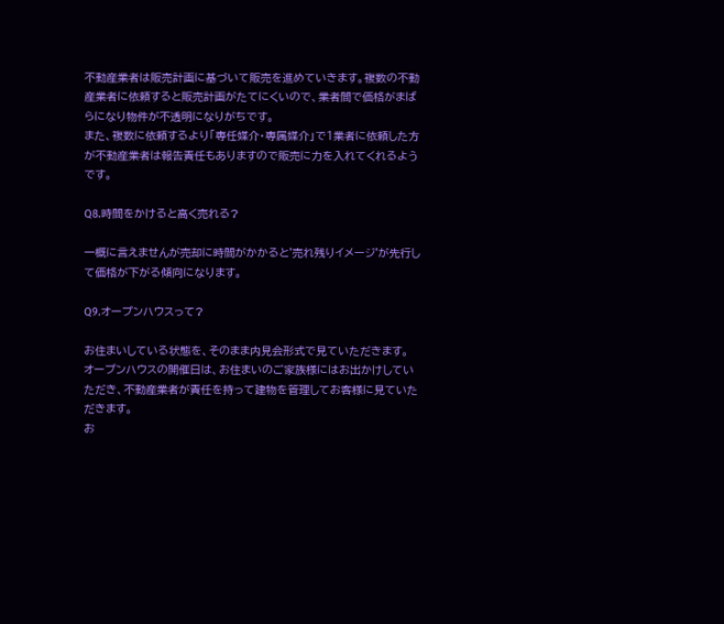不動産業者は販売計画に基づいて販売を進めていきます。複数の不動産業者に依頼すると販売計画がたてにくいので、業者間で価格がまばらになり物件が不透明になりがちです。
また、複数に依頼するより「専任媒介・専属媒介」で1業者に依頼した方が不動産業者は報告責任もありますので販売に力を入れてくれるようです。

Q8.時間をかけると高く売れる?

一概に言えませんが売却に時間がかかると'売れ残りイメージ'が先行して価格が下がる傾向になります。

Q9.オープンハウスって?

お住まいしている状態を、そのまま内見会形式で見ていただきます。
オープンハウスの開催日は、お住まいのご家族様にはお出かけしていただき、不動産業者が責任を持って建物を管理してお客様に見ていただきます。
お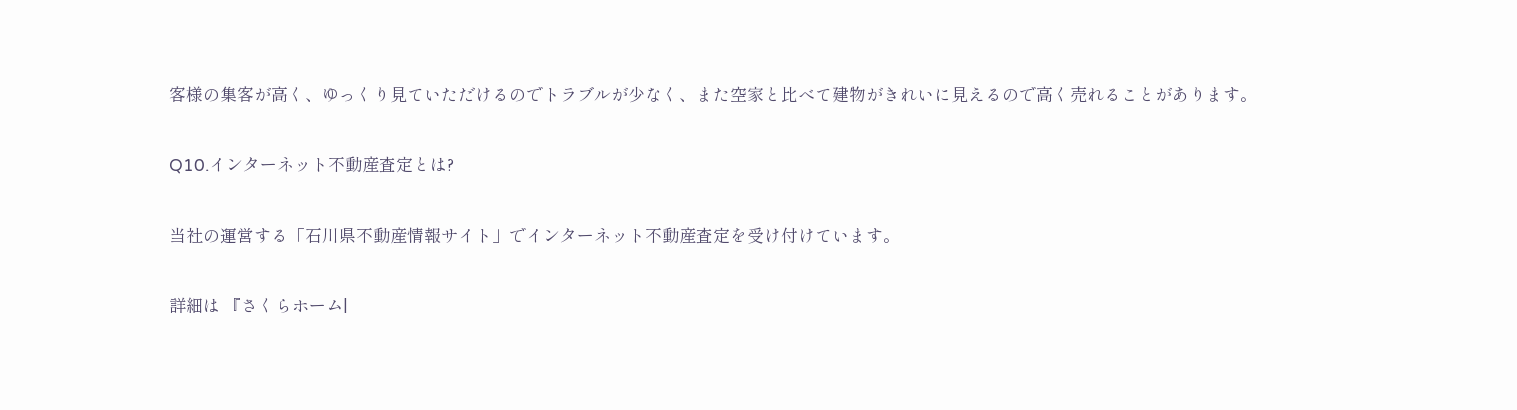客様の集客が高く、ゆっくり見ていただけるのでトラブルが少なく、また空家と比べて建物がきれいに見えるので高く売れることがあります。

Q10.インターネット不動産査定とは?

当社の運営する「石川県不動産情報サイト」でインターネット不動産査定を受け付けています。

詳細は 『さくらホーム|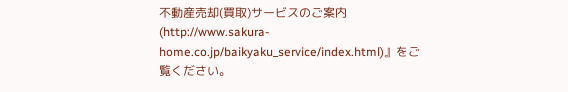不動産売却(買取)サービスのご案内
(http://www.sakura-home.co.jp/baikyaku_service/index.html)』をご覧ください。